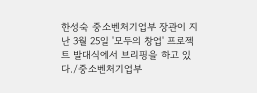한성숙 중소벤처기업부 장관이 지난 3월 25일 '모두의 창업' 프로젝트 발대식에서 브리핑을 하고 있다./중소벤처기업부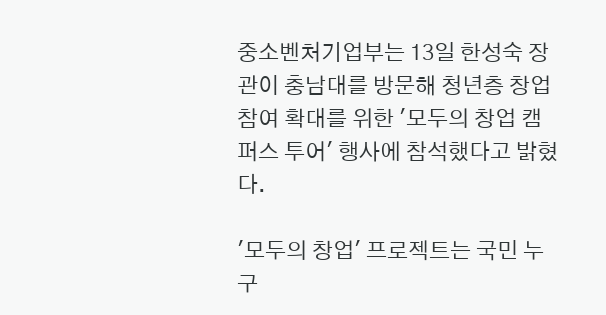중소벤처기업부는 13일 한성숙 장관이 충남대를 방문해 청년층 창업 참여 확대를 위한 '모두의 창업 캠퍼스 투어' 행사에 참석했다고 밝혔다.

'모두의 창업' 프로젝트는 국민 누구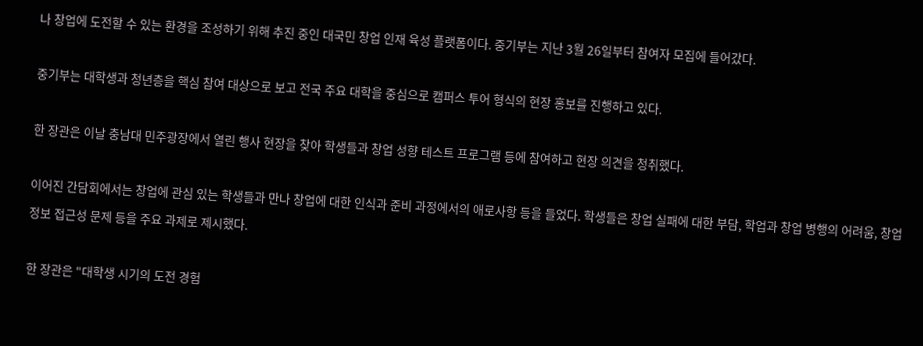나 창업에 도전할 수 있는 환경을 조성하기 위해 추진 중인 대국민 창업 인재 육성 플랫폼이다. 중기부는 지난 3월 26일부터 참여자 모집에 들어갔다.

중기부는 대학생과 청년층을 핵심 참여 대상으로 보고 전국 주요 대학을 중심으로 캠퍼스 투어 형식의 현장 홍보를 진행하고 있다.

한 장관은 이날 충남대 민주광장에서 열린 행사 현장을 찾아 학생들과 창업 성향 테스트 프로그램 등에 참여하고 현장 의견을 청취했다.

이어진 간담회에서는 창업에 관심 있는 학생들과 만나 창업에 대한 인식과 준비 과정에서의 애로사항 등을 들었다. 학생들은 창업 실패에 대한 부담, 학업과 창업 병행의 어려움, 창업 정보 접근성 문제 등을 주요 과제로 제시했다.

한 장관은 "대학생 시기의 도전 경험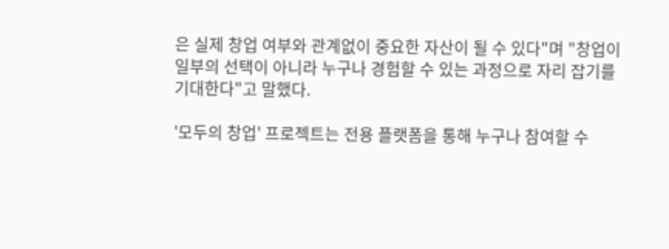은 실제 창업 여부와 관계없이 중요한 자산이 될 수 있다"며 "창업이 일부의 선택이 아니라 누구나 경험할 수 있는 과정으로 자리 잡기를 기대한다"고 말했다.

'모두의 창업' 프로젝트는 전용 플랫폼을 통해 누구나 참여할 수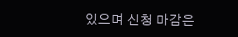있으며 신청 마감은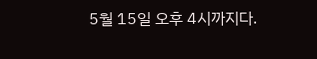5월 15일 오후 4시까지다.